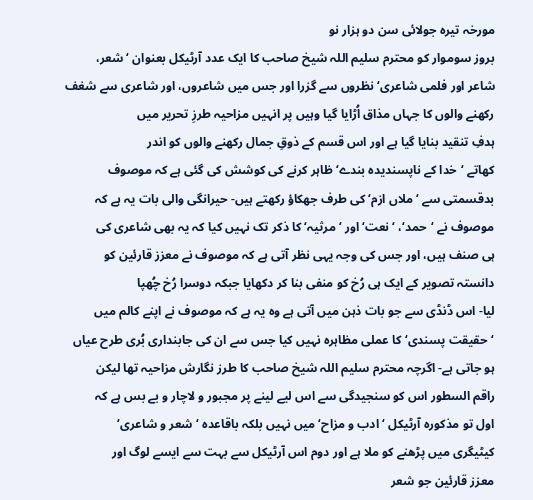مورخہ تیرہ جولائی سن دو ہزار نو
بروز سوموار کو محترم سلیم اللہ شیخ صاحب کا ایک عدد آرٹیکل بعنوان ‘شعر،
شاعر اور فلمی شاعری‘ نظروں سے گزرا اور جس میں شاعروں، اور شاعری سے شغف
رکھنے والوں کا جہاں مذاق اُڑایا گیا وہیں پر انہیں مزاحیہ طرزِ تحریر میں
ہدفِ تنقید بنایا گیا ہے اور اس قسم کے ذوقِ جمال رکھنے والوں کو اندر
کھاتے ‘خدا کے ناپسندیدہ بندے‘ ظاہر کرنے کی کوشش کی گئی ہے کہ موصوف
بدقسمتی سے ‘ملاں ازم‘ کی طرف جھکاؤ رکھتے ہیں- حیرانگی والی بات یہ ہے کہ
موصوف نے ‘حمد‘، ‘نعت‘ اور ‘مرثیہ‘ کا ذکر تک نہیں کیا کہ یہ بھی شاعری کی
ہی صنف ہیں، اور جس کی وجہ یہی نظر آتی ہے کہ موصوف نے معزز قارئین کو
دانستہ تصویر کے ایک ہی رُخ کو منفی بنا کر دکھایا جبکہ دوسرا رُخ چُھپا
لیا- اس ڈنڈی سے جو بات ذہن میں آتی ہے وہ یہ ہے کہ موصوف نے اپنے کالم میں
‘حقیقت پسندی‘ کا عملی مظاہرہ نہیں کیا جس سے ان کی جابنداری بُری طرح عیاں
ہو جاتی ہے- اگرچہ محترم سلیم اللہ شیخ صاحب کا طرز نگارش مزاحیہ تھا لیکن
راقم السطور اس کو سنجیدگی سے اس لیے لینے پر مجبور و لاچار و بے بس ہے کہ
اول تو مذکورہ آرٹیکل ‘ادب و مزاح‘ میں نہیں بلکہ باقاعدہ ‘شعر و شاعری‘
کیٹیگری میں پڑھنے کو ملا ہے اور دوم اس آرٹیکل سے بہت سے ایسے لوگ اور
معزز قارئین جو شعر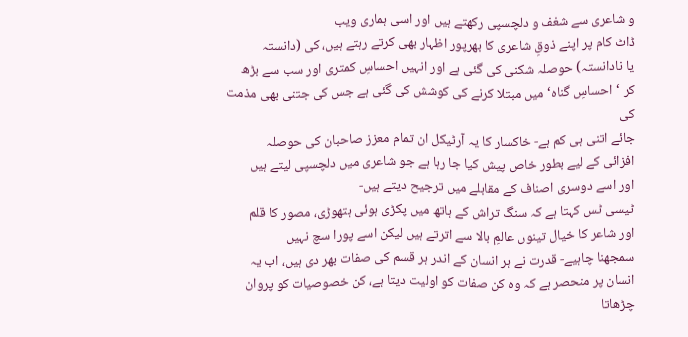و شاعری سے شغف و دلچسپی رکھتے ہیں اور اسی ہماری ویب
ڈاٹ کام پر اپنے ذوقِ شاعری کا بھرپور اظہار بھی کرتے رہتے ہیں، کی (دانستہ
یا نادانستہ) حوصلہ شکنی کی گئی ہے اور انہیں احساسِ کمتری اور سب سے بڑھ
کر ‘احساسِ گناہ‘ میں مبتلا کرنے کی کوشش کی گئی ہے جس کی جتنی بھی مذمت کی
جائے اتنی ہی کم ہے- خاکسار کا یہ آرٹیکل ان تمام معزز صاحبان کی حوصلہ
افزائی کے لیے بطور خاص پیش کیا جا رہا ہے جو شاعری میں دلچسپی لیتے ہیں
اور اسے دوسری اصناف کے مقابلے میں ترجیح دیتے ہیں-
ٹیسی ٹس کہتا ہے کہ سنگ تراش کے ہاتھ میں پکڑی ہوئی ہتھوڑی، مصور کا قلم
اور شاعر کا خیال تینوں عالمِ بالا سے اترتے ہیں لیکن اسے پورا سچ نہیں
سمجھنا چاہیے- قدرت نے ہر انسان کے اندر ہر قسم کی صفات بھر دی ہیں، اب یہ
انسان پر منحصر ہے کہ وہ کن صفات کو اولیت دیتا ہے، کن خصوصیات کو پروان
چڑھاتا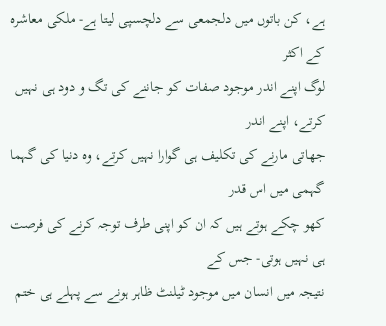ہے، کن باتوں میں دلجمعی سے دلچسپی لیتا ہے- ملکی معاشرہ کے اکثر
لوگ اپنے اندر موجود صفات کو جاننے کی تگ و دود ہی نہیں کرتے، اپنے اندر
جھاتی مارنے کی تکلیف ہی گوارا نہیں کرتے، وہ دنیا کی گہما گہمی میں اس قدر
کھو چکے ہوتے ہیں کہ ان کو اپنی طرف توجہ کرنے کی فرصت ہی نہیں ہوتی- جس کے
نتیجہ میں انسان میں موجود ٹیلنٹ ظاہر ہونے سے پہلے ہی ختم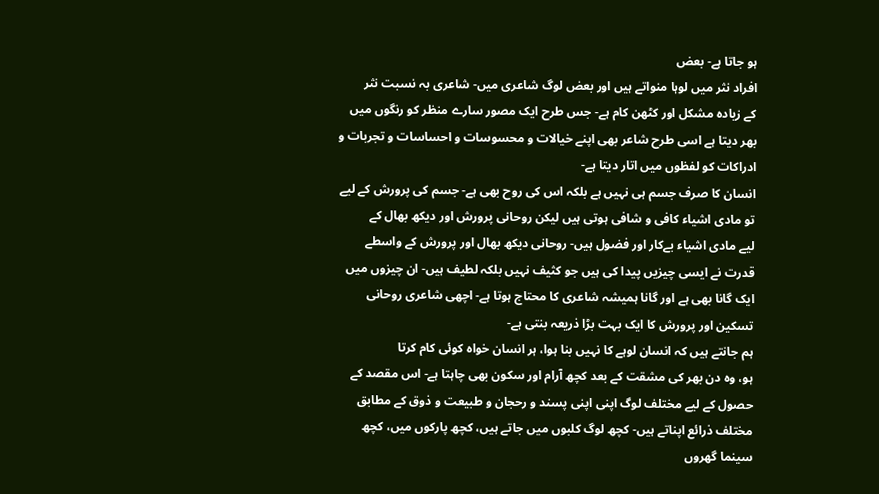ہو جاتا ہے- بعض
افراد نثر میں لوہا منواتے ہیں اور بعض لوگ شاعری میں- شاعری بہ نسبت نثر
کے زیادہ مشکل اور کٹھن کام ہے- جس طرح ایک مصور سارے منظر کو رنگوں میں
بھر دیتا ہے اسی طرح شاعر بھی اپنے خیالات و محسوسات و احساسات و تجربات و
ادراکات کو لفظوں میں اتار دیتا ہے-
انسان کا صرف جسم ہی نہیں ہے بلکہ اس کی روح بھی ہے- جسم کی پرورش کے لیے
تو مادی اشیاء کافی و شافی ہوتی ہیں لیکن روحانی پرورش اور دیکھ بھال کے
لیے مادی اشیاء بےکار اور فضول ہیں- روحانی دیکھ بھال اور پرورش کے واسطے
قدرت نے ایسی چیزیں پیدا کی ہیں جو کثیف نہیں بلکہ لطیف ہیں- ان چیزوں میں
ایک گانا بھی ہے اور گانا ہمیشہ شاعری کا محتاج ہوتا ہے- اچھی شاعری روحانی
تسکین اور پرورش کا ایک بہت بڑا ذریعہ بنتی ہے-
ہم جانتے ہیں کہ انسان لوہے کا نہیں بنا ہوا، ہر انسان خواہ کوئی کام کرتا
ہو، وہ دن بھر کی مشقت کے بعد کچھ آرام اور سکون بھی چاہتا ہے- اس مقصد کے
حصول کے لیے مختلف لوگ اپنی اپنی پسند و رحجان و طبیعت و ذوق کے مطابق
مختلف ذرائع اپناتے ہیں- کچھ لوگ کلبوں میں جاتے ہیں، کچھ پارکوں میں، کچھ
سینما گھروں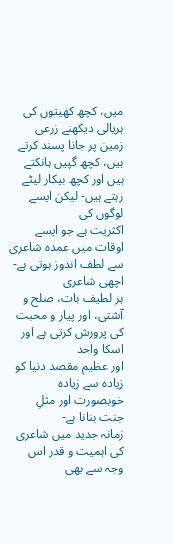میں، کچھ کھیتوں کی ہریالی دیکھنے زرعی زمین پر جانا پسند کرتے
ہیں، کچھ گپیں ہانکتے ہیں اور کچھ بیکار لیٹے رہتے ہیں- لیکن ایسے لوگوں کی
اکثریت ہے جو ایسے اوقات میں عمدہ شاعری سے لطف اندوز ہوتی ہے- اچھی شاعری
ہر لطیف بات، صلح و آشتی، اور پیار و محبت کی پرورش کرتی ہے اور اسکا واحد
اور عظیم مقصد دنیا کو زیادہ سے زیادہ خوبصورت اور مثلِ جنت بنانا ہے-
زمانہ جدید میں شاعری کی اہمیت و قدر اس وجہ سے بھی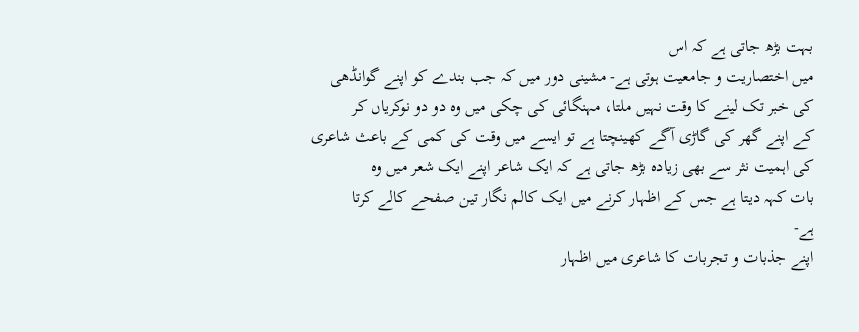بہت بڑھ جاتی ہے کہ اس
میں اختصاریت و جامعیت ہوتی ہے- مشینی دور میں کہ جب بندے کو اپنے گوانڈھی
کی خبر تک لینے کا وقت نہیں ملتا، مہنگائی کی چکی میں وہ دو دو نوکریاں کر
کے اپنے گھر کی گاڑی آگے کھینچتا ہے تو ایسے میں وقت کی کمی کے باعث شاعری
کی اہمیت نثر سے بھی زیادہ بڑھ جاتی ہے کہ ایک شاعر اپنے ایک شعر میں وہ
بات کہہ دیتا ہے جس کے اظہار کرنے میں ایک کالم نگار تین صفحے کالے کرتا
ہے-
اپنے جذبات و تجربات کا شاعری میں اظہار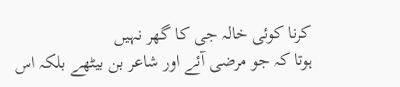کرنا کوئی خالہ جی کا گھر نہیں
ہوتا کہ جو مرضی آئے اور شاعر بن بیٹھے بلکہ اس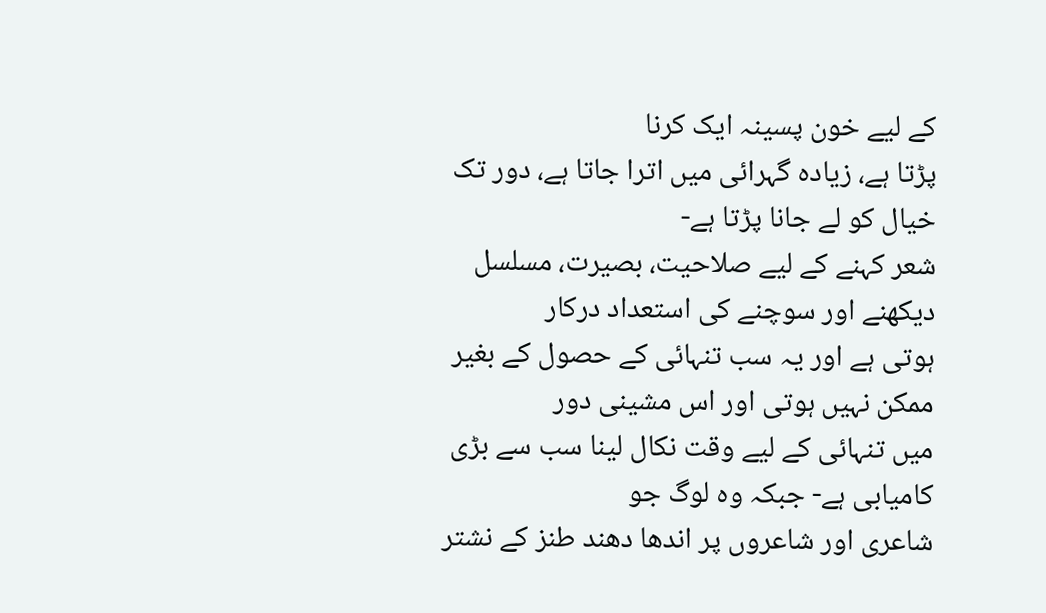کے لیے خون پسینہ ایک کرنا
پڑتا ہے، زیادہ گہرائی میں اترا جاتا ہے، دور تک خیال کو لے جانا پڑتا ہے-
شعر کہنے کے لیے صلاحیت، بصیرت، مسلسل دیکھنے اور سوچنے کی استعداد درکار
ہوتی ہے اور یہ سب تنہائی کے حصول کے بغیر ممکن نہیں ہوتی اور اس مشینی دور
میں تنہائی کے لیے وقت نکال لینا سب سے بڑی کامیابی ہے- جبکہ وہ لوگ جو
شاعری اور شاعروں پر اندھا دھند طنز کے نشتر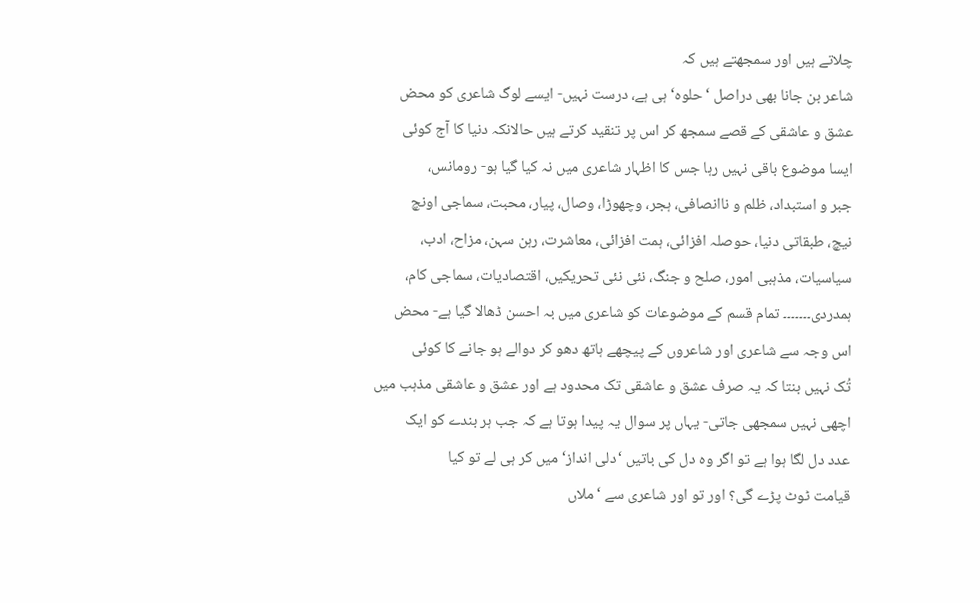چلاتے ہیں اور سمجھتے ہیں کہ
شاعر بن جانا بھی دراصل ‘حلوہ‘ ہی ہے، درست نہیں- ایسے لوگ شاعری کو محض
عشق و عاشقی کے قصے سمجھ کر اس پر تنقید کرتے ہیں حالانکہ دنیا کا آج کوئی
ایسا موضوع باقی نہیں رہا جس کا اظہار شاعری میں نہ کیا گیا ہو- رومانس،
جبر و استبداد، ظلم و ناانصافی، ہجر، وچھوڑا، وصال، پیار، محبت، سماجی اونچ
نیچ، طبقاتی دنیا، حوصلہ افزائی، ہمت افزائی، معاشرت، رہن سہن، مزاح، ادب،
سیاسیات، مذہبی امور، صلح و جنگ، نئی نئی تحریکیں، اقتصادیات، سماجی کام،
ہمدردی۔۔۔۔۔۔۔ تمام قسم کے موضوعات کو شاعری میں بہ احسن ڈھالا گیا ہے- محض
اس وجہ سے شاعری اور شاعروں کے پیچھے ہاتھ دھو کر دوالے ہو جانے کا کوئی
تُک نہیں بنتا کہ یہ صرف عشق و عاشقی تک محدود ہے اور عشق و عاشقی مذہب میں
اچھی نہیں سمجھی جاتی- یہاں پر سوال یہ پیدا ہوتا ہے کہ جب ہر بندے کو ایک
عدد دل لگا ہوا ہے تو اگر وہ دل کی باتیں ‘دلی انداز‘ میں کر ہی لے تو کیا
قیامت ٹوٹ پڑے گی؟ اور تو اور شاعری سے ‘ملاں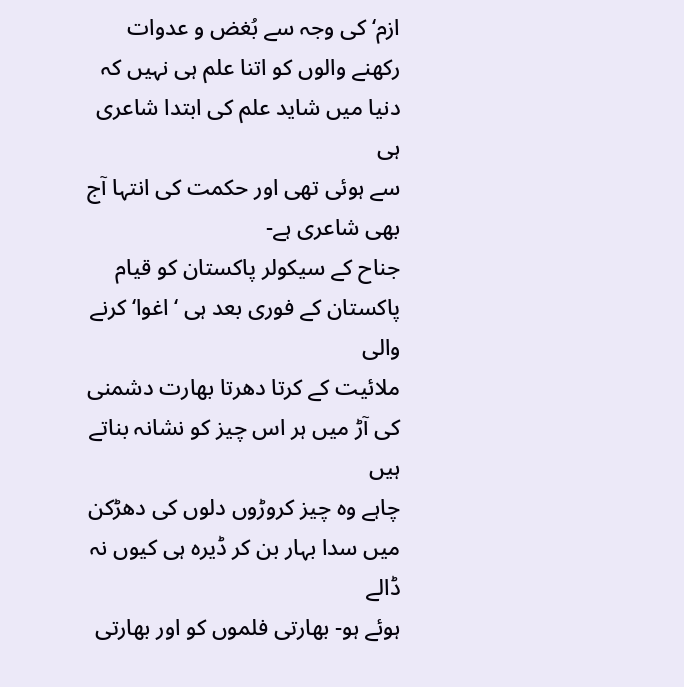ازم‘ کی وجہ سے بُغض و عدوات
رکھنے والوں کو اتنا علم ہی نہیں کہ دنیا میں شاید علم کی ابتدا شاعری ہی
سے ہوئی تھی اور حکمت کی انتہا آج بھی شاعری ہے-
جناح کے سیکولر پاکستان کو قیام پاکستان کے فوری بعد ہی ‘اغوا‘ کرنے والی
ملائیت کے کرتا دھرتا بھارت دشمنی کی آڑ میں ہر اس چیز کو نشانہ بناتے ہیں
چاہے وہ چیز کروڑوں دلوں کی دھڑکن میں سدا بہار بن کر ڈیرہ ہی کیوں نہ ڈالے
ہوئے ہو- بھارتی فلموں کو اور بھارتی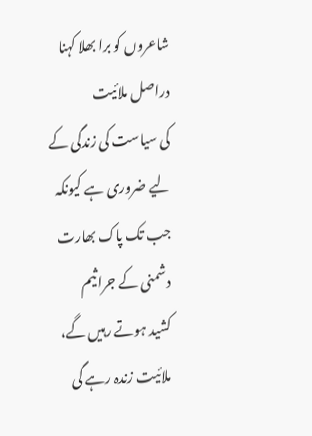شاعروں کو برا بھلا کہنا دراصل ملائیت
کی سیاست کی زندگی کے لیے ضروری ہے کیونکہ جب تک پاک بھارت دشمنی کے جراثیم
کشید ہوتے رہیں گے، ملائیت زندہ رہے گی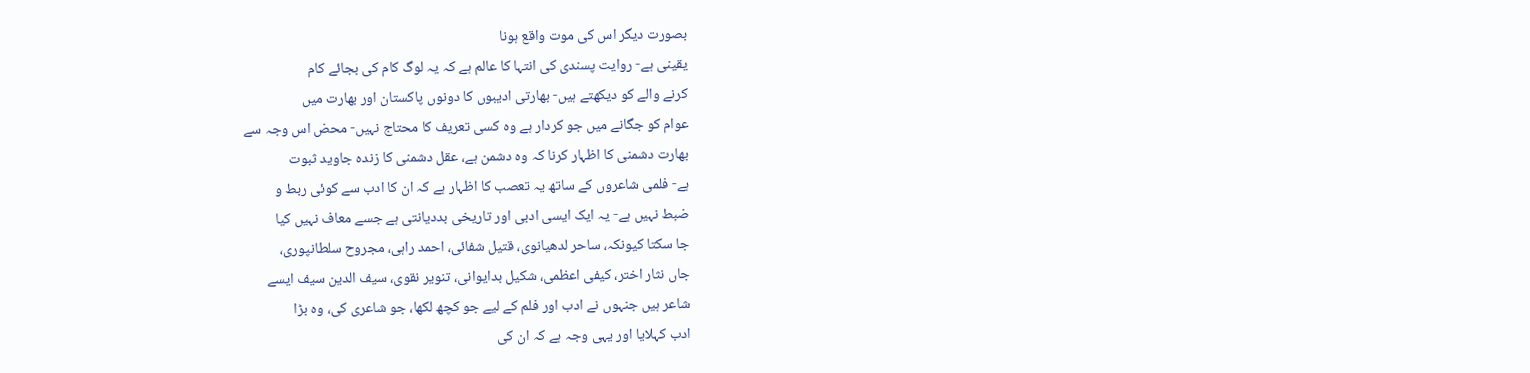بصورت دیگر اس کی موت واقع ہونا
یقینی ہے- روایت پسندی کی انتہا کا عالم ہے کہ یہ لوگ کام کی بجائے کام
کرنے والے کو دیکھتے ہیں- بھارتی ادیبوں کا دونوں پاکستان اور بھارت میں
عوام کو جگانے میں جو کردار ہے وہ کسی تعریف کا محتاج نہیں- محض اس وجہ سے
بھارت دشمنی کا اظہار کرنا کہ وہ دشمن ہے، عقل دشمنی کا زندہ جاوید ثبوت
ہے- فلمی شاعروں کے ساتھ یہ تعصب کا اظہار ہے کہ ان کا ادب سے کوئی ربط و
ضبط نہیں ہے- یہ ایک ایسی ادبی اور تاریخی بددیانتی ہے جسے معاف نہیں کیا
جا سکتا کیونکہ، ساحر لدھیانوی، قتیل شفائی، احمد راہی، مجروح سلطانپوری،
جاں نثار اختر، کیفی اعظمی، شکیل بدایوانی، تنویر نقوی، سیف الدین سیف ایسے
شاعر ہیں جنہوں نے ادب اور فلم کے لیے جو کچھ لکھا، جو شاعری کی، وہ بڑا
ادب کہلایا اور یہی وجہ ہے کہ ان کی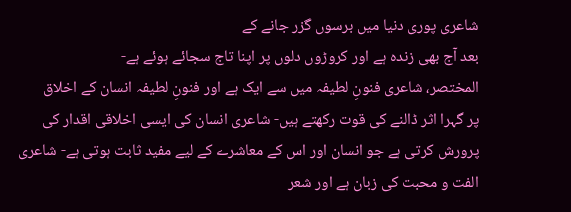شاعری پوری دنیا میں برسوں گزر جانے کے
بعد آج بھی زندہ ہے اور کروڑوں دلوں پر اپنا تاج سجائے ہوئے ہے-
المختصر، شاعری فنونِ لطیفہ میں سے ایک ہے اور فنونِ لطیفہ انسان کے اخلاق
پر گہرا اثر ڈالنے کی قوت رکھتے ہیں- شاعری انسان کی ایسی اخلاقی اقدار کی
پرورش کرتی ہے جو انسان اور اس کے معاشرے کے لیے مفید ثابت ہوتی ہے- شاعری
الفت و محبت کی زبان ہے اور شعر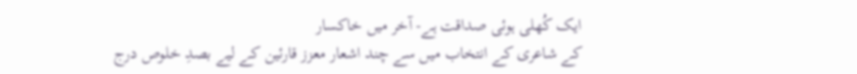ایک کُھلی ہوئی صداقت ہے- آخر میں خاکسار
کے شاعری کے انتخاب میں سے چند اشعار معزز قارئین کے لیے بصدِ خلوص درج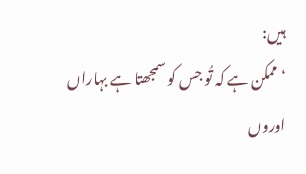ہیں:
‘ممکن ہے کہ تُو جس کو سمجھتا ہے بہاراں
اوروں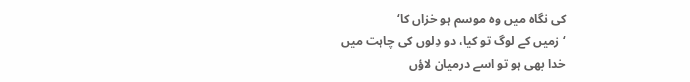کی نگاہ میں وہ موسم ہو خزاں کا‘
‘زمیں کے لوگ تو کیا، دو دِلوں کی چاہت میں
خدا بھی ہو تو اسے درمیان لاؤں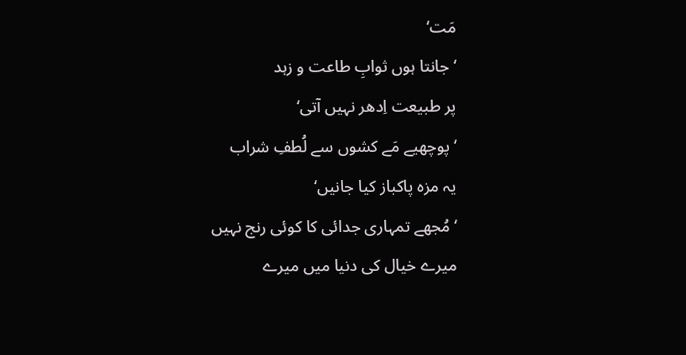مَت‘
‘جانتا ہوں ثوابِ طاعت و زہد
پر طبیعت اِدھر نہیں آتی‘
‘پوچھیے مَے کشوں سے لُطفِ شراب
یہ مزہ پاکباز کیا جانیں‘
‘مُجھے تمہاری جدائی کا کوئی رنج نہیں
میرے خیال کی دنیا میں میرے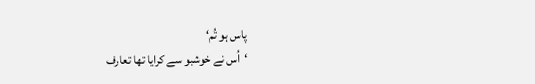پاس ہو تُم‘
‘اُس نے خوشبو سے کرایا تھا تعارف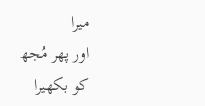میرا
اور پھر مُجھ کو بکھیرا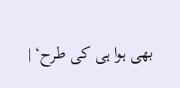بھی ہوا ہی کی طرح‘ |